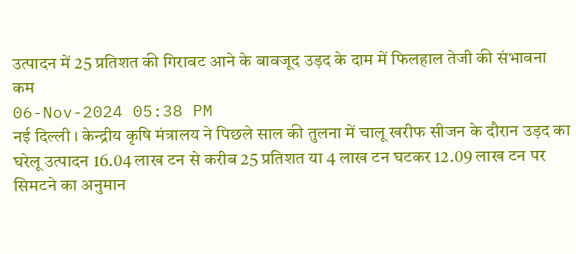उत्पादन में 25 प्रतिशत की गिरावट आने के बावजूद उड़द के दाम में फिलहाल तेजी की संभावना कम
06-Nov-2024 05:38 PM
नई दिल्ली । केन्द्रीय कृषि मंत्रालय ने पिछले साल की तुलना में चालू खरीफ सीजन के दौरान उड़द का घरेलू उत्पादन 16.04 लाख टन से करीब 25 प्रतिशत या 4 लाख टन घटकर 12.09 लाख टन पर सिमटने का अनुमान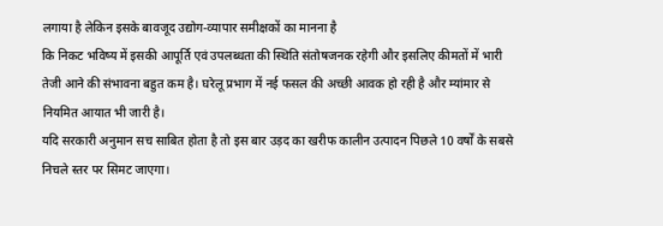लगाया है लेकिन इसके बावजूद उद्योग-व्यापार समीक्षकों का मानना है
कि निकट भविष्य में इसकी आपूर्ति एवं उपलब्धता की स्थिति संतोषजनक रहेगी और इसलिए कीमतों में भारी तेजी आने की संभावना बहुत कम है। घरेलू प्रभाग में नई फसल की अच्छी आवक हो रही है और म्यांमार से नियमित आयात भी जारी है।
यदि सरकारी अनुमान सच साबित होता है तो इस बार उड़द का खरीफ कालीन उत्पादन पिछले 10 वर्षों के सबसे निचले स्तर पर सिमट जाएगा।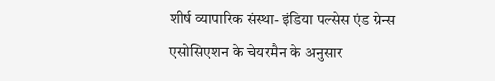शीर्ष व्यापारिक संस्था- इंडिया पल्सेस एंड ग्रेन्स एसोसिएशन के चेयरमैन के अनुसार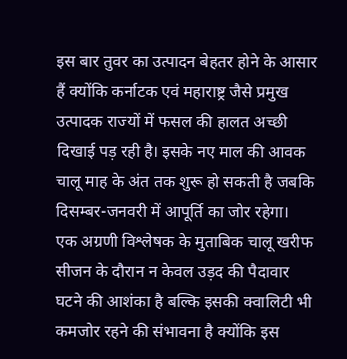इस बार तुवर का उत्पादन बेहतर होने के आसार हैं क्योंकि कर्नाटक एवं महाराष्ट्र जैसे प्रमुख उत्पादक राज्यों में फसल की हालत अच्छी दिखाई पड़ रही है। इसके नए माल की आवक चालू माह के अंत तक शुरू हो सकती है जबकि दिसम्बर-जनवरी में आपूर्ति का जोर रहेगा।
एक अग्रणी विश्लेषक के मुताबिक चालू खरीफ सीजन के दौरान न केवल उड़द की पैदावार घटने की आशंका है बल्कि इसकी क्वालिटी भी कमजोर रहने की संभावना है क्योंकि इस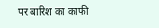पर बारिश का काफी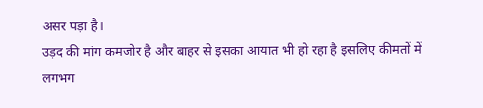असर पड़ा है।
उड़द की मांग कमजोर है और बाहर से इसका आयात भी हो रहा है इसलिए कीमतों में लगभग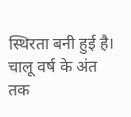स्थिरता बनी हुई है। चालू वर्ष के अंत तक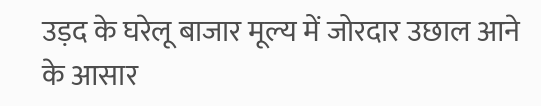उड़द के घरेलू बाजार मूल्य में जोरदार उछाल आने के आसार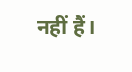नहीं हैं।